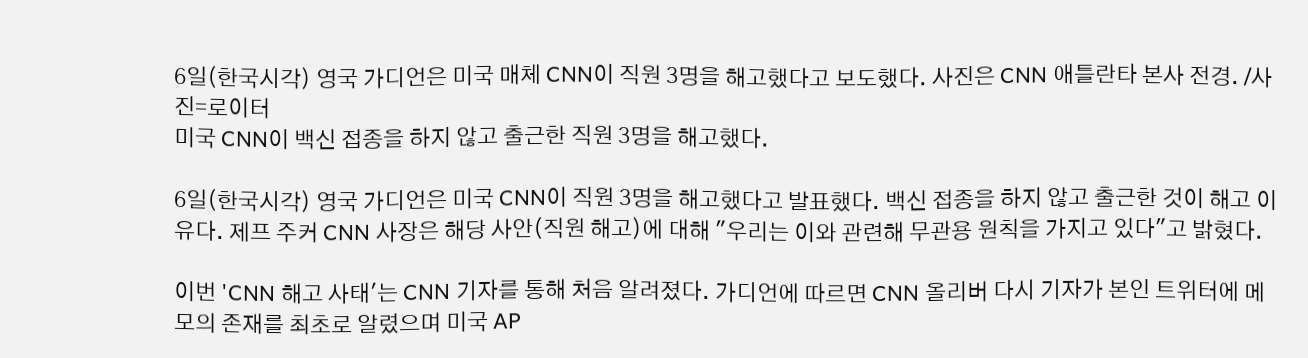6일(한국시각) 영국 가디언은 미국 매체 CNN이 직원 3명을 해고했다고 보도했다. 사진은 CNN 애틀란타 본사 전경. /사진=로이터
미국 CNN이 백신 접종을 하지 않고 출근한 직원 3명을 해고했다.

6일(한국시각) 영국 가디언은 미국 CNN이 직원 3명을 해고했다고 발표했다. 백신 접종을 하지 않고 출근한 것이 해고 이유다. 제프 주커 CNN 사장은 해당 사안(직원 해고)에 대해 "우리는 이와 관련해 무관용 원칙을 가지고 있다"고 밝혔다.

이번 'CNN 해고 사태'는 CNN 기자를 통해 처음 알려졌다. 가디언에 따르면 CNN 올리버 다시 기자가 본인 트위터에 메모의 존재를 최초로 알렸으며 미국 AP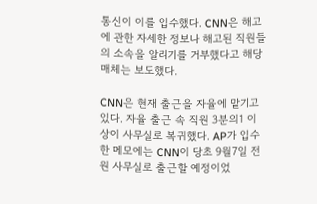통신이 이를 입수했다. CNN은 해고에 관한 자세한 정보나 해고된 직원들의 소속을 알리기를 거부했다고 해당 매체는 보도했다.

CNN은 현재 출근을 자율에 맡기고 있다. 자율 출근 속 직원 3분의1 이상이 사무실로 복귀했다. AP가 입수한 메모에는 CNN이 당초 9월7일 전원 사무실로 출근할 예정이었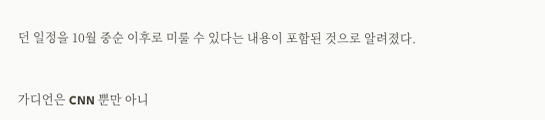던 일정을 10월 중순 이후로 미룰 수 있다는 내용이 포함된 것으로 알려졌다.


가디언은 CNN 뿐만 아니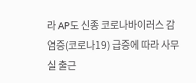라 AP도 신종 코로나바이러스 감염증(코로나19) 급증에 따라 사무실 출근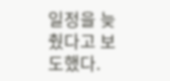일정을 늦췄다고 보도했다.